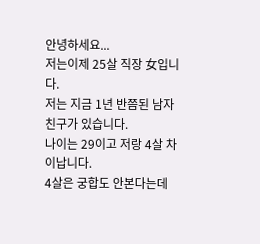안녕하세요...
저는이제 25살 직장 女입니다.
저는 지금 1년 반쯤된 남자 친구가 있습니다.
나이는 29이고 저랑 4살 차이납니다.
4살은 궁합도 안본다는데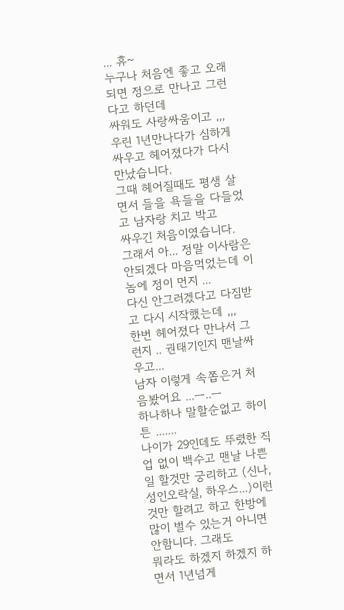... 휴~
누구나 처음엔 좋고 오래되면 정으로 만나고 그런다고 하던데
싸워도 사랑싸움이고 ,,,
우린 1년만나다가 심하게 싸우고 헤어졌다가 다시 만났습니다.
그때 헤어질때도 평생 살면서 들을 욕들을 다들었고 남자랑 치고 박고
싸우긴 처음이였습니다.
그래서 아... 정말 이사람은 안되겠다 마음먹었는데 이놈에 정이 먼지 ...
다신 안그러겠다고 다짐받고 다시 시작했는데 ,,,
한번 헤어졌다 만나서 그런지 .. 권태기인지 맨날싸우고...
남자 이렇게 속쫍은거 처음봤어요 ...ㅡ..ㅡ
하나하나 말할순없고 하이튼 .......
나이가 29인데도 뚜렸한 직업 없이 백수고 맨날 나쁜일 할것만 궁리하고 (신나, 성인오락실, 하우스...)이런것만 할려고 하고 한방에 많이 벌수 있는거 아니면 안함니다. 그래도
뭐라도 하겠지 하겠지 하면서 1년넘게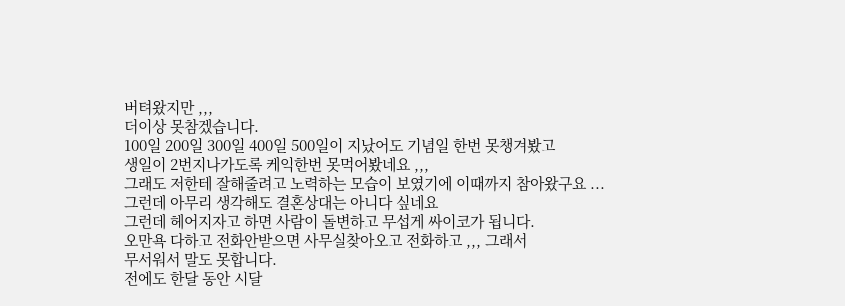버텨왔지만 ,,,
더이상 못참겠습니다.
100일 200일 300일 400일 500일이 지났어도 기념일 한번 못챙겨봤고
생일이 2번지나가도록 케익한번 못먹어봤네요 ,,,
그래도 저한테 잘해줄려고 노력하는 모습이 보였기에 이때까지 참아왔구요 ...
그런데 아무리 생각해도 결혼상대는 아니다 싶네요
그런데 헤어지자고 하면 사람이 돌변하고 무섭게 싸이코가 됩니다.
오만욕 다하고 전화안받으면 사무실찾아오고 전화하고 ,,, 그래서
무서워서 말도 못합니다.
전에도 한달 동안 시달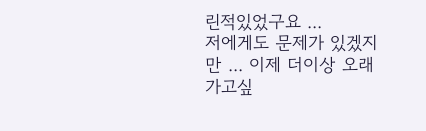린적있었구요 ...
저에게도 문제가 있겠지만 ... 이제 더이상 오래 가고싶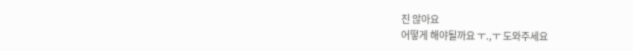진 않아요
어떻게 해야될까요 ㅜ.,ㅜ 도와주세요